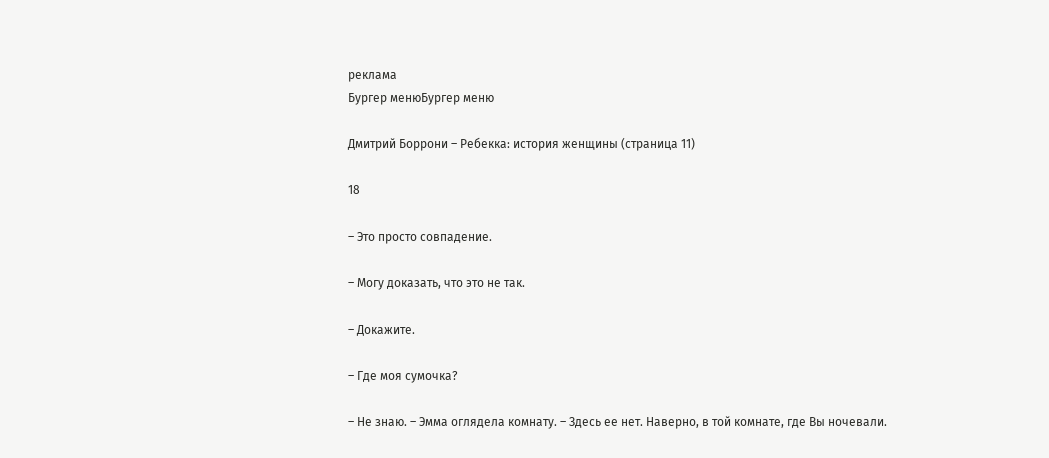реклама
Бургер менюБургер меню

Дмитрий Боррони – Ребекка: история женщины (страница 11)

18

– Это просто совпадение.

– Могу доказать, что это не так.

– Докажите.

– Где моя сумочка?

– Не знаю. – Эмма оглядела комнату. – Здесь ее нет. Наверно, в той комнате, где Вы ночевали.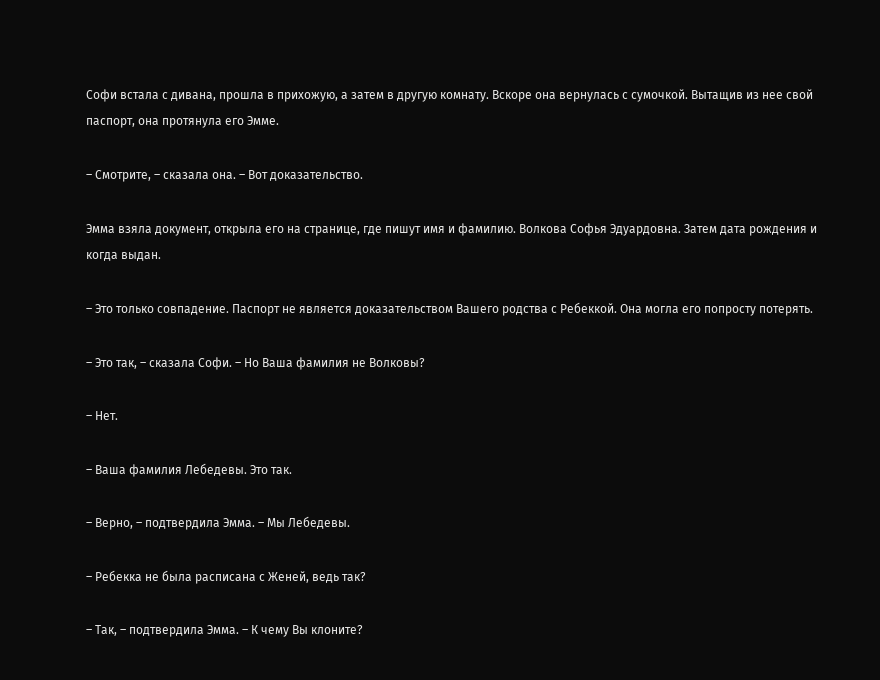Софи встала с дивана, прошла в прихожую, а затем в другую комнату. Вскоре она вернулась с сумочкой. Вытащив из нее свой паспорт, она протянула его Эмме.

– Смотрите, – сказала она. – Вот доказательство.

Эмма взяла документ, открыла его на странице, где пишут имя и фамилию. Волкова Софья Эдуардовна. Затем дата рождения и когда выдан.

– Это только совпадение. Паспорт не является доказательством Вашего родства с Ребеккой. Она могла его попросту потерять.

– Это так, – сказала Софи. – Но Ваша фамилия не Волковы?

– Нет.

– Ваша фамилия Лебедевы. Это так.

– Верно, – подтвердила Эмма. – Мы Лебедевы.

– Ребекка не была расписана с Женей, ведь так?

– Так, – подтвердила Эмма. – К чему Вы клоните?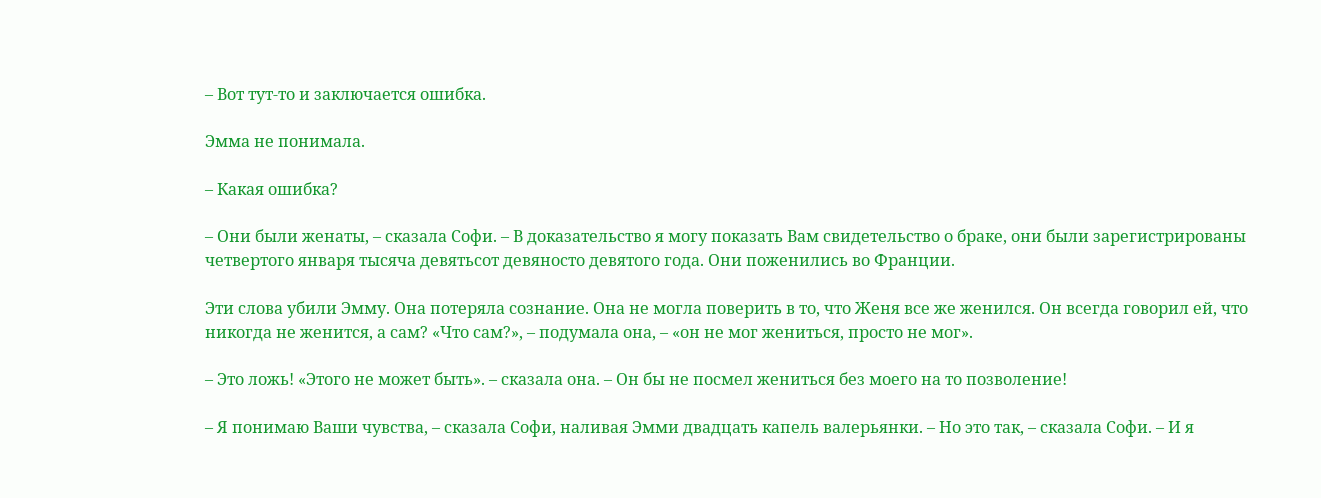– Вот тут-то и заключается ошибка.

Эмма не понимала.

– Какая ошибка?

– Они были женаты, – сказала Софи. – В доказательство я могу показать Вам свидетельство о браке, они были зарегистрированы четвертого января тысяча девятьсот девяносто девятого года. Они поженились во Франции.

Эти слова убили Эмму. Она потеряла сознание. Она не могла поверить в то, что Женя все же женился. Он всегда говорил ей, что никогда не женится, а сам? «Что сам?», – подумала она, – «он не мог жениться, просто не мог».

– Это ложь! «Этого не может быть». – сказала она. – Он бы не посмел жениться без моего на то позволение!

– Я понимаю Ваши чувства, – сказала Софи, наливая Эмми двадцать капель валерьянки. – Но это так, – сказала Софи. – И я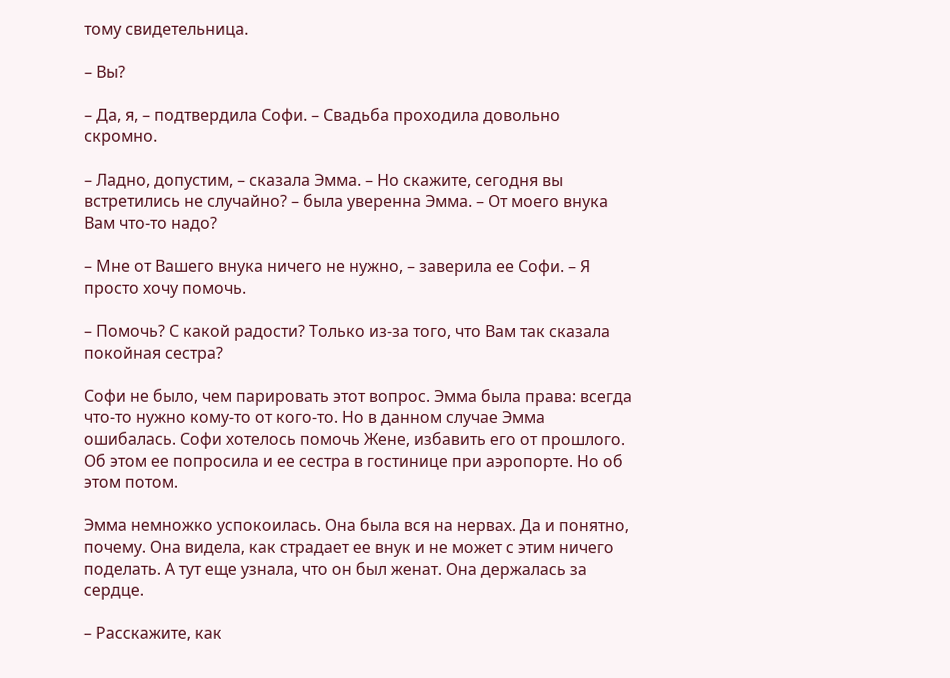тому свидетельница.

– Вы?

– Да, я, – подтвердила Софи. – Свадьба проходила довольно скромно.

– Ладно, допустим, – сказала Эмма. – Но скажите, сегодня вы встретились не случайно? – была уверенна Эмма. – От моего внука Вам что-то надо?

– Мне от Вашего внука ничего не нужно, – заверила ее Софи. – Я просто хочу помочь.

– Помочь? С какой радости? Только из-за того, что Вам так сказала покойная сестра?

Софи не было, чем парировать этот вопрос. Эмма была права: всегда что-то нужно кому-то от кого-то. Но в данном случае Эмма ошибалась. Софи хотелось помочь Жене, избавить его от прошлого. Об этом ее попросила и ее сестра в гостинице при аэропорте. Но об этом потом.

Эмма немножко успокоилась. Она была вся на нервах. Да и понятно, почему. Она видела, как страдает ее внук и не может с этим ничего поделать. А тут еще узнала, что он был женат. Она держалась за сердце.

– Расскажите, как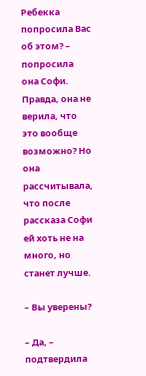Ребекка попросила Вас об этом? – попросила она Софи. Правда, она не верила, что это вообще возможно? Но она рассчитывала, что после рассказа Софи ей хоть не на много, но станет лучше.

– Вы уверены?

– Да, – подтвердила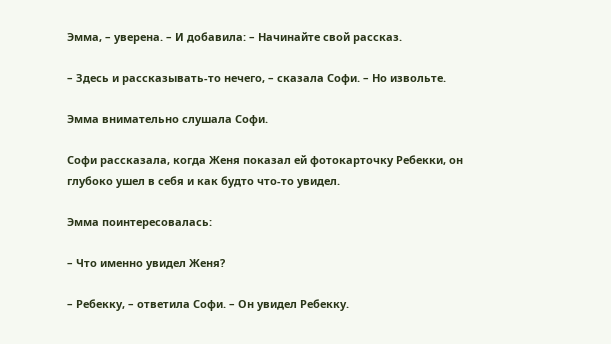Эмма, – уверена. – И добавила: – Начинайте свой рассказ.

– Здесь и рассказывать-то нечего, – сказала Софи. – Но извольте.

Эмма внимательно слушала Софи.

Софи рассказала, когда Женя показал ей фотокарточку Ребекки, он глубоко ушел в себя и как будто что-то увидел.

Эмма поинтересовалась:

– Что именно увидел Женя?

– Ребекку, – ответила Софи. – Он увидел Ребекку.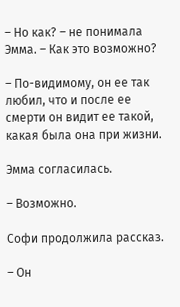– Но как? – не понимала Эмма. – Как это возможно?

– По-видимому, он ее так любил, что и после ее смерти он видит ее такой, какая была она при жизни.

Эмма согласилась.

– Возможно.

Софи продолжила рассказ.

– Он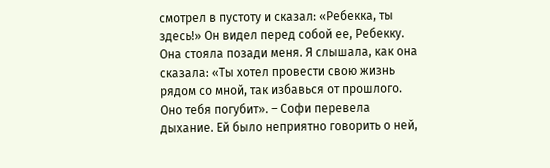смотрел в пустоту и сказал: «Ребекка, ты здесь!» Он видел перед собой ее, Ребекку. Она стояла позади меня. Я слышала, как она сказала: «Ты хотел провести свою жизнь рядом со мной, так избавься от прошлого. Оно тебя погубит». – Софи перевела дыхание. Ей было неприятно говорить о ней,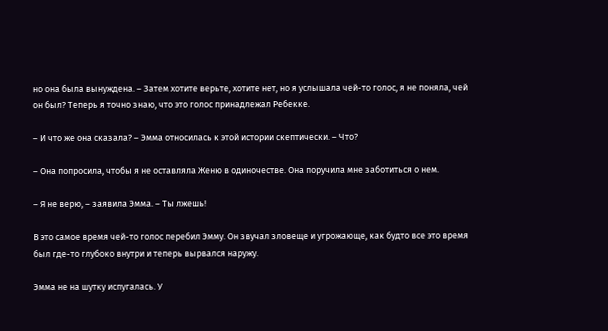но она была вынуждена. – Затем хотите верьте, хотите нет, но я услышала чей-то голос, я не поняла, чей он был? Теперь я точно знаю, что это голос принадлежал Ребекке.

– И что же она сказала? – Эмма относилась к этой истории скептически. – Что?

– Она попросила, чтобы я не оставляла Женю в одиночестве. Она поручила мне заботиться о нем.

– Я не верю, – заявила Эмма. – Ты лжешь!

В это самое время чей-то голос перебил Эмму. Он звучал зловеще и угрожающе, как будто все это время был где-то глубоко внутри и теперь вырвался наружу.

Эмма не на шутку испугалась. У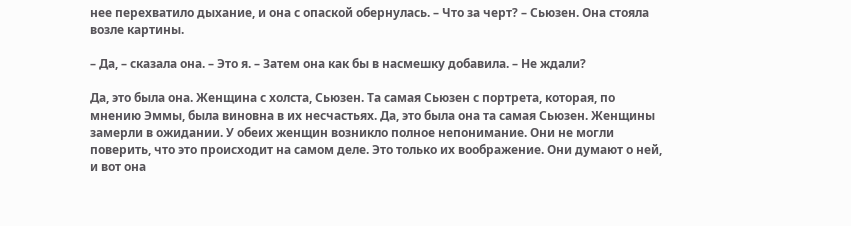нее перехватило дыхание, и она с опаской обернулась. – Что за черт? – Сьюзен. Она стояла возле картины.

– Да, – сказала она. – Это я. – Затем она как бы в насмешку добавила. – Не ждали?

Да, это была она. Женщина с холста, Сьюзен. Та самая Сьюзен с портрета, которая, по мнению Эммы, была виновна в их несчастьях. Да, это была она та самая Сьюзен. Женщины замерли в ожидании. У обеих женщин возникло полное непонимание. Они не могли поверить, что это происходит на самом деле. Это только их воображение. Они думают о ней, и вот она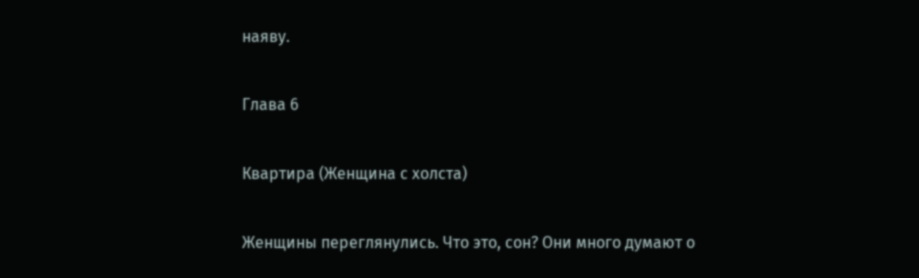наяву.

Глава 6

Квартира (Женщина с холста)

Женщины переглянулись. Что это, сон? Они много думают о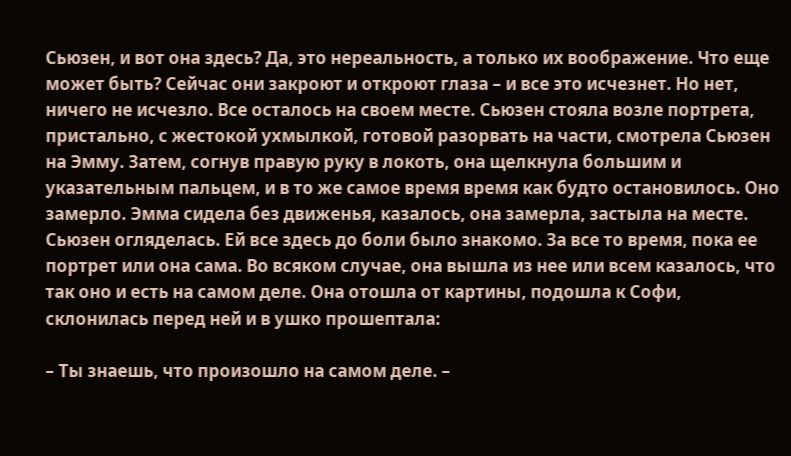Сьюзен, и вот она здесь? Да, это нереальность, а только их воображение. Что еще может быть? Сейчас они закроют и откроют глаза – и все это исчезнет. Но нет, ничего не исчезло. Все осталось на своем месте. Сьюзен стояла возле портрета, пристально, с жестокой ухмылкой, готовой разорвать на части, смотрела Сьюзен на Эмму. Затем, согнув правую руку в локоть, она щелкнула большим и указательным пальцем, и в то же самое время время как будто остановилось. Оно замерло. Эмма сидела без движенья, казалось, она замерла, застыла на месте. Сьюзен огляделась. Ей все здесь до боли было знакомо. За все то время, пока ее портрет или она сама. Во всяком случае, она вышла из нее или всем казалось, что так оно и есть на самом деле. Она отошла от картины, подошла к Софи, склонилась перед ней и в ушко прошептала:

– Ты знаешь, что произошло на самом деле. –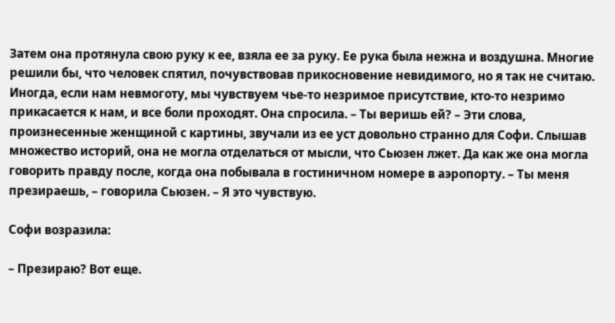Затем она протянула свою руку к ее, взяла ее за руку. Ее рука была нежна и воздушна. Многие решили бы, что человек спятил, почувствовав прикосновение невидимого, но я так не считаю. Иногда, если нам невмоготу, мы чувствуем чье-то незримое присутствие, кто-то незримо прикасается к нам, и все боли проходят. Она спросила. – Ты веришь ей? – Эти слова, произнесенные женщиной с картины, звучали из ее уст довольно странно для Софи. Слышав множество историй, она не могла отделаться от мысли, что Сьюзен лжет. Да как же она могла говорить правду после, когда она побывала в гостиничном номере в аэропорту. – Ты меня презираешь, – говорила Сьюзен. – Я это чувствую.

Софи возразила:

– Презираю? Вот еще.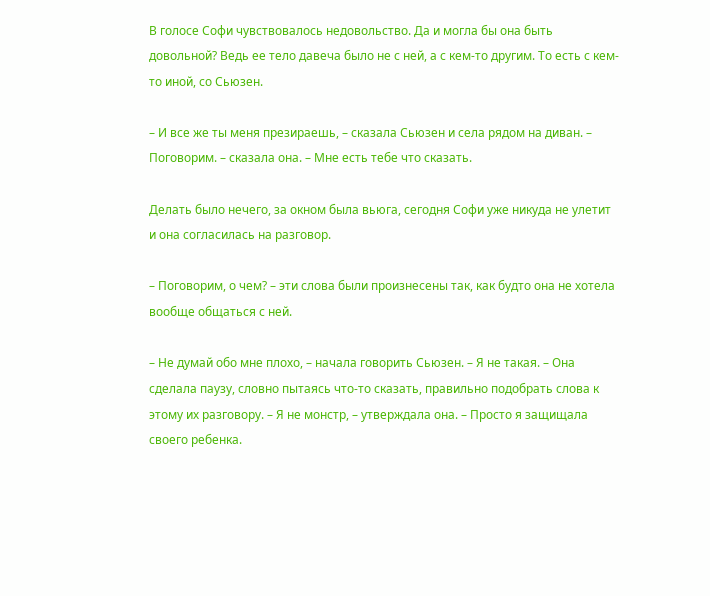В голосе Софи чувствовалось недовольство. Да и могла бы она быть довольной? Ведь ее тело давеча было не с ней, а с кем-то другим. То есть с кем-то иной, со Сьюзен.

– И все же ты меня презираешь, – сказала Сьюзен и села рядом на диван. – Поговорим. – сказала она. – Мне есть тебе что сказать.

Делать было нечего, за окном была вьюга, сегодня Софи уже никуда не улетит и она согласилась на разговор.

– Поговорим, о чем? – эти слова были произнесены так, как будто она не хотела вообще общаться с ней.

– Не думай обо мне плохо, – начала говорить Сьюзен. – Я не такая. – Она сделала паузу, словно пытаясь что-то сказать, правильно подобрать слова к этому их разговору. – Я не монстр, – утверждала она. – Просто я защищала своего ребенка.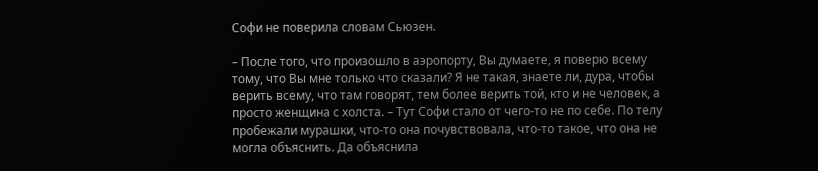Софи не поверила словам Сьюзен.

– После того, что произошло в аэропорту, Вы думаете, я поверю всему тому, что Вы мне только что сказали? Я не такая, знаете ли, дура, чтобы верить всему, что там говорят, тем более верить той, кто и не человек, а просто женщина с холста. – Тут Софи стало от чего-то не по себе. По телу пробежали мурашки, что-то она почувствовала, что-то такое, что она не могла объяснить. Да объяснила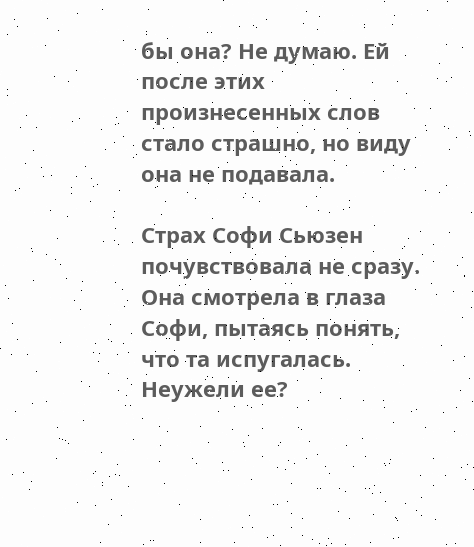бы она? Не думаю. Ей после этих произнесенных слов стало страшно, но виду она не подавала.

Страх Софи Сьюзен почувствовала не сразу. Она смотрела в глаза Софи, пытаясь понять, что та испугалась. Неужели ее?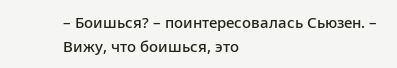– Боишься? – поинтересовалась Сьюзен. – Вижу, что боишься, это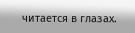читается в глазах.